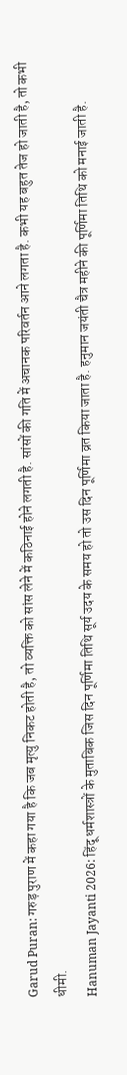Garud Puran: गरुड़ पुराण में कहा गया है कि जब मृत्यु निकट होती है, तो व्यक्ति को सांस लेने में कठिनाई होने लगती है. सांसों की गति में अचानक परिवर्तन आने लगता है. कभी यह बहुत तेज हो जाती है, तो कभी धीमी.
Hanuman Jayanti 2026: हिंदू धर्मशास्त्रों के मुताबिक जिस दिन पूर्णिमा तिथि सूर्य उदय के समय हो तो उस दिन पूर्णिमा व्रत किया जाता है. हनुमान जयंती चैत्र महीने की पूर्णिमा तिथि को मनाई जाती है.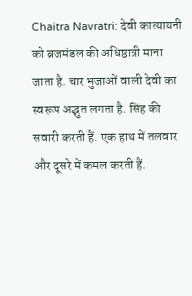Chaitra Navratri: देवी कात्यायनी को ब्रजमंडल की अधिष्ठात्री माना जाता है. चार भुजाओं वाली देवी का स्वरूप अद्भुत लगता है. सिंह की सवारी करती हैं. एक हाथ में तलवार और दूसरे में कमल करती हैं.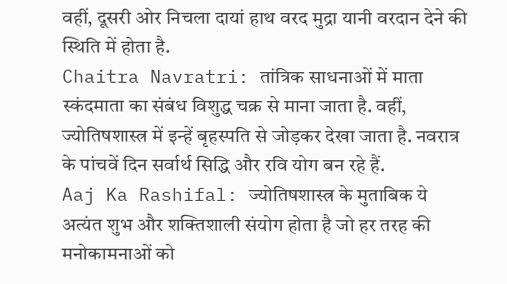वहीं, दूसरी ओर निचला दायां हाथ वरद मुद्रा यानी वरदान देने की स्थिति में होता है.
Chaitra Navratri: तांत्रिक साधनाओं में माता स्कंदमाता का संबंध विशुद्ध चक्र से माना जाता है. वहीं, ज्योतिषशास्त्र में इन्हें बृहस्पति से जोड़कर देखा जाता है. नवरात्र के पांचवें दिन सर्वार्थ सिद्धि और रवि योग बन रहे हैं.
Aaj Ka Rashifal: ज्योतिषशास्त्र के मुताबिक ये अत्यंत शुभ और शक्तिशाली संयोग होता है जो हर तरह की मनोकामनाओं को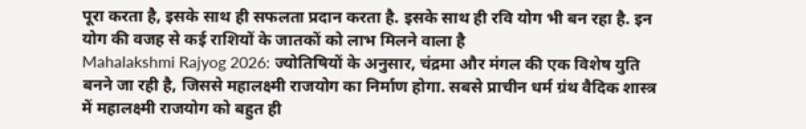पूरा करता है, इसके साथ ही सफलता प्रदान करता है. इसके साथ ही रवि योग भी बन रहा है. इन योग की वजह से कई राशियों के जातकों को लाभ मिलने वाला है
Mahalakshmi Rajyog 2026: ज्योतिषियों के अनुसार, चंद्रमा और मंगल की एक विशेष युति बनने जा रही है, जिससे महालक्ष्मी राजयोग का निर्माण होगा. सबसे प्राचीन धर्म ग्रंथ वैदिक शास्त्र में महालक्ष्मी राजयोग को बहुत ही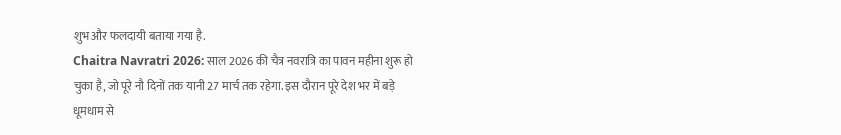शुभ और फलदायी बताया गया है.
Chaitra Navratri 2026: साल 2026 की चैत्र नवरात्रि का पावन महीना शुरू हो चुका है, जो पूरे नौ दिनों तक यानी 27 मार्च तक रहेगा. इस दौरान पूरे देश भर में बड़े धूमधाम से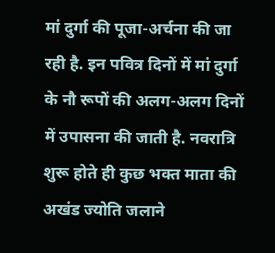मां दुर्गा की पूजा-अर्चना की जा रही है. इन पवित्र दिनों में मां दुर्गा के नौ रूपों की अलग-अलग दिनों में उपासना की जाती है. नवरात्रि शुरू होते ही कुछ भक्त माता की अखंड ज्योति जलाने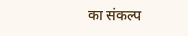का संकल्प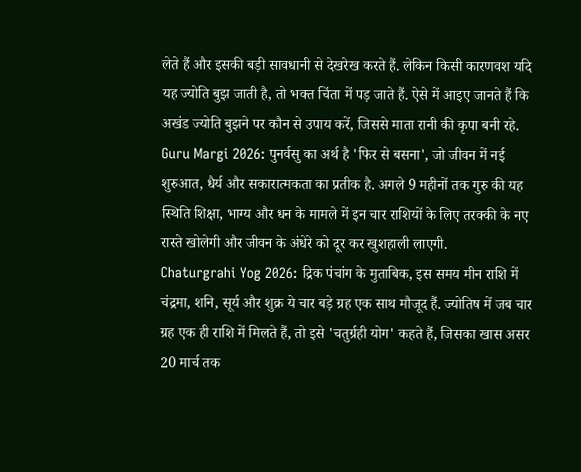लेते हैं और इसकी बड़ी सावधानी से देखरेख करते हैं. लेकिन किसी कारणवश यदि यह ज्योति बुझ जाती है, तो भक्त चिंता में पड़ जाते हैं. ऐसे में आइए जानते हैं कि अखंड ज्योति बुझने पर कौन से उपाय करें, जिससे माता रानी की कृपा बनी रहे.
Guru Margi 2026: पुनर्वसु का अर्थ है 'फिर से बसना', जो जीवन में नई शुरुआत, धैर्य और सकारात्मकता का प्रतीक है. अगले 9 महीनों तक गुरु की यह स्थिति शिक्षा, भाग्य और धन के मामले में इन चार राशियों के लिए तरक्की के नए रास्ते खोलेगी और जीवन के अंधेरे को दूर कर खुशहाली लाएगी.
Chaturgrahi Yog 2026: द्रिक पंचांग के मुताबिक, इस समय मीन राशि में चंद्रमा, शनि, सूर्य और शुक्र ये चार बड़े ग्रह एक साथ मौजूद हैं. ज्योतिष में जब चार ग्रह एक ही राशि में मिलते हैं, तो इसे 'चतुर्ग्रही योग' कहते हैं, जिसका खास असर 20 मार्च तक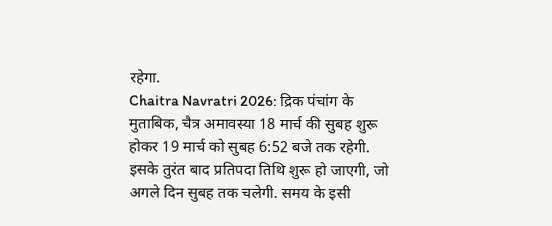रहेगा.
Chaitra Navratri 2026: द्रिक पंचांग के मुताबिक, चैत्र अमावस्या 18 मार्च की सुबह शुरू होकर 19 मार्च को सुबह 6:52 बजे तक रहेगी. इसके तुरंत बाद प्रतिपदा तिथि शुरू हो जाएगी, जो अगले दिन सुबह तक चलेगी. समय के इसी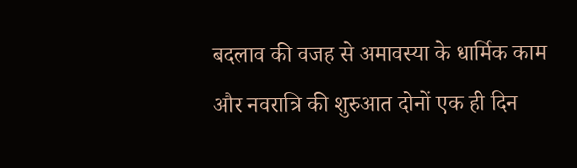बदलाव की वजह से अमावस्या के धार्मिक काम और नवरात्रि की शुरुआत दोनों एक ही दिन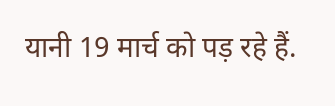यानी 19 मार्च को पड़ रहे हैं.